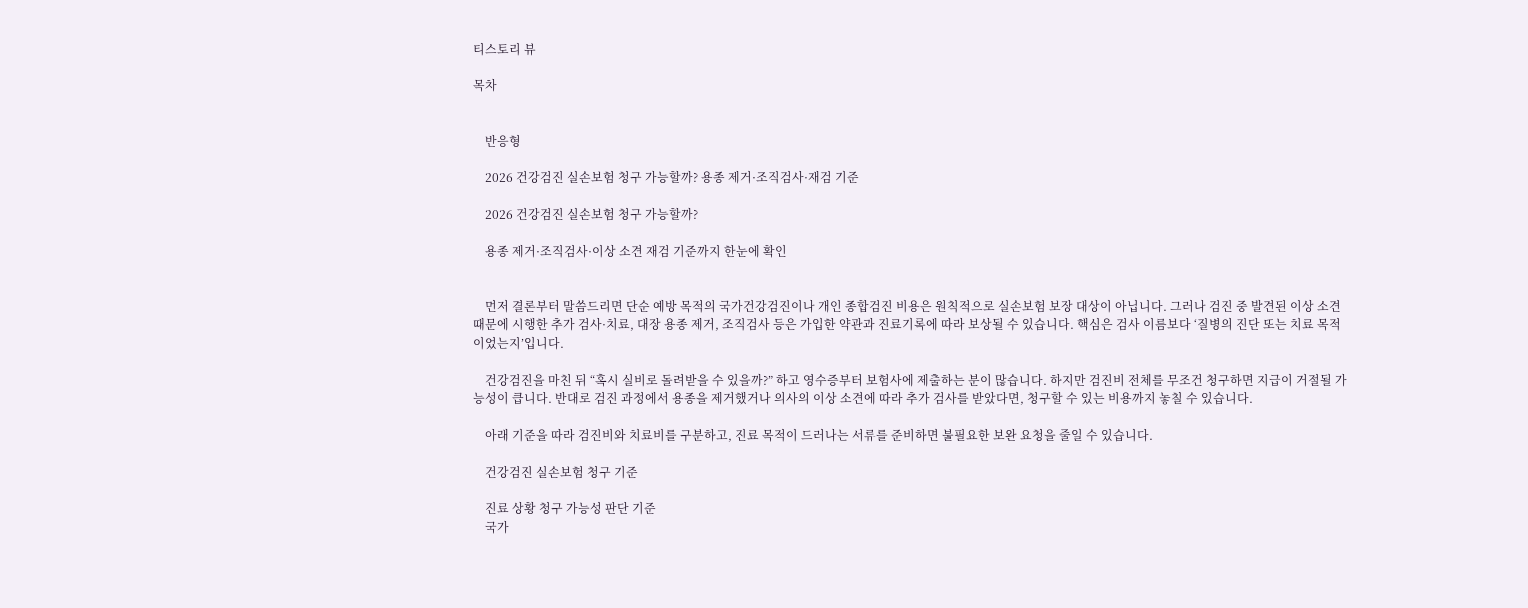티스토리 뷰

목차


    반응형

    2026 건강검진 실손보험 청구 가능할까? 용종 제거·조직검사·재검 기준

    2026 건강검진 실손보험 청구 가능할까?

    용종 제거·조직검사·이상 소견 재검 기준까지 한눈에 확인


    먼저 결론부터 말씀드리면 단순 예방 목적의 국가건강검진이나 개인 종합검진 비용은 원칙적으로 실손보험 보장 대상이 아닙니다. 그러나 검진 중 발견된 이상 소견 때문에 시행한 추가 검사·치료, 대장 용종 제거, 조직검사 등은 가입한 약관과 진료기록에 따라 보상될 수 있습니다. 핵심은 검사 이름보다 ‘질병의 진단 또는 치료 목적이었는지’입니다.

    건강검진을 마친 뒤 “혹시 실비로 돌려받을 수 있을까?” 하고 영수증부터 보험사에 제출하는 분이 많습니다. 하지만 검진비 전체를 무조건 청구하면 지급이 거절될 가능성이 큽니다. 반대로 검진 과정에서 용종을 제거했거나 의사의 이상 소견에 따라 추가 검사를 받았다면, 청구할 수 있는 비용까지 놓칠 수 있습니다.

    아래 기준을 따라 검진비와 치료비를 구분하고, 진료 목적이 드러나는 서류를 준비하면 불필요한 보완 요청을 줄일 수 있습니다.

    건강검진 실손보험 청구 기준

    진료 상황 청구 가능성 판단 기준
    국가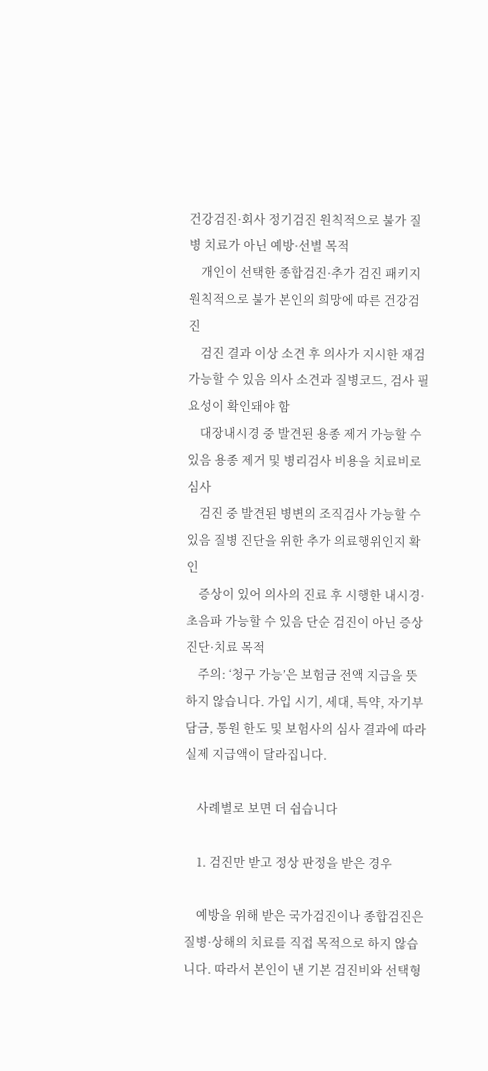건강검진·회사 정기검진 원칙적으로 불가 질병 치료가 아닌 예방·선별 목적
    개인이 선택한 종합검진·추가 검진 패키지 원칙적으로 불가 본인의 희망에 따른 건강검진
    검진 결과 이상 소견 후 의사가 지시한 재검 가능할 수 있음 의사 소견과 질병코드, 검사 필요성이 확인돼야 함
    대장내시경 중 발견된 용종 제거 가능할 수 있음 용종 제거 및 병리검사 비용을 치료비로 심사
    검진 중 발견된 병변의 조직검사 가능할 수 있음 질병 진단을 위한 추가 의료행위인지 확인
    증상이 있어 의사의 진료 후 시행한 내시경·초음파 가능할 수 있음 단순 검진이 아닌 증상 진단·치료 목적
    주의: ‘청구 가능’은 보험금 전액 지급을 뜻하지 않습니다. 가입 시기, 세대, 특약, 자기부담금, 통원 한도 및 보험사의 심사 결과에 따라 실제 지급액이 달라집니다.

    사례별로 보면 더 쉽습니다

    1. 검진만 받고 정상 판정을 받은 경우

    예방을 위해 받은 국가검진이나 종합검진은 질병·상해의 치료를 직접 목적으로 하지 않습니다. 따라서 본인이 낸 기본 검진비와 선택형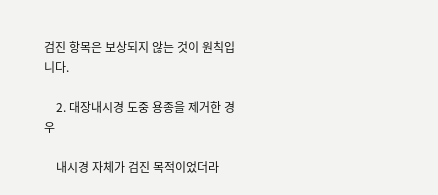검진 항목은 보상되지 않는 것이 원칙입니다.

    2. 대장내시경 도중 용종을 제거한 경우

    내시경 자체가 검진 목적이었더라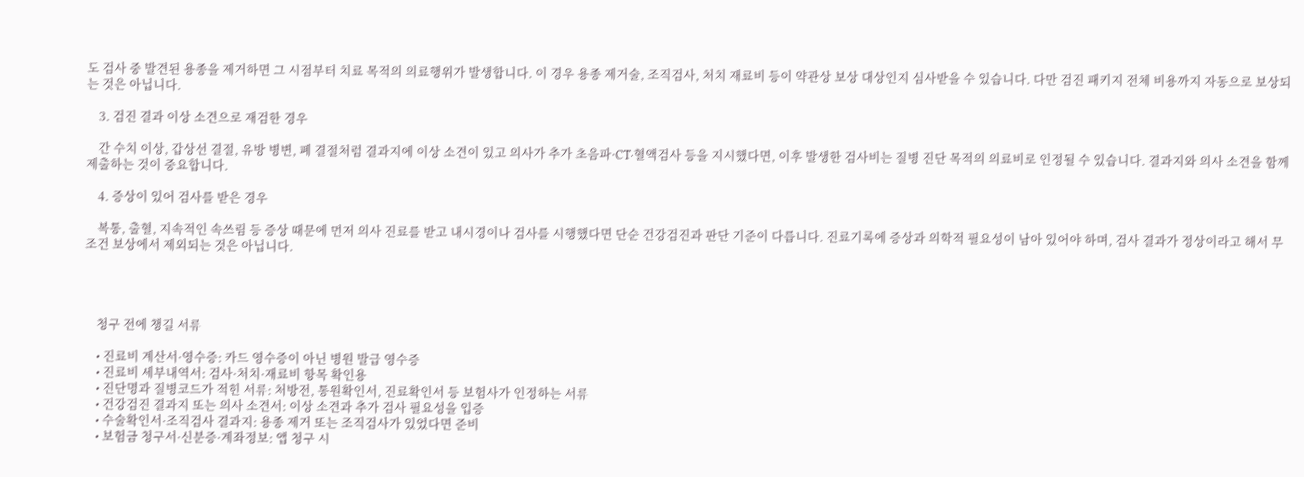도 검사 중 발견된 용종을 제거하면 그 시점부터 치료 목적의 의료행위가 발생합니다. 이 경우 용종 제거술, 조직검사, 처치 재료비 등이 약관상 보상 대상인지 심사받을 수 있습니다. 다만 검진 패키지 전체 비용까지 자동으로 보상되는 것은 아닙니다.

    3. 검진 결과 이상 소견으로 재검한 경우

    간 수치 이상, 갑상선 결절, 유방 병변, 폐 결절처럼 결과지에 이상 소견이 있고 의사가 추가 초음파·CT·혈액검사 등을 지시했다면, 이후 발생한 검사비는 질병 진단 목적의 의료비로 인정될 수 있습니다. 결과지와 의사 소견을 함께 제출하는 것이 중요합니다.

    4. 증상이 있어 검사를 받은 경우

    복통, 출혈, 지속적인 속쓰림 등 증상 때문에 먼저 의사 진료를 받고 내시경이나 검사를 시행했다면 단순 건강검진과 판단 기준이 다릅니다. 진료기록에 증상과 의학적 필요성이 남아 있어야 하며, 검사 결과가 정상이라고 해서 무조건 보상에서 제외되는 것은 아닙니다.




    청구 전에 챙길 서류

    • 진료비 계산서·영수증: 카드 영수증이 아닌 병원 발급 영수증
    • 진료비 세부내역서: 검사·처치·재료비 항목 확인용
    • 진단명과 질병코드가 적힌 서류: 처방전, 통원확인서, 진료확인서 등 보험사가 인정하는 서류
    • 건강검진 결과지 또는 의사 소견서: 이상 소견과 추가 검사 필요성을 입증
    • 수술확인서·조직검사 결과지: 용종 제거 또는 조직검사가 있었다면 준비
    • 보험금 청구서·신분증·계좌정보: 앱 청구 시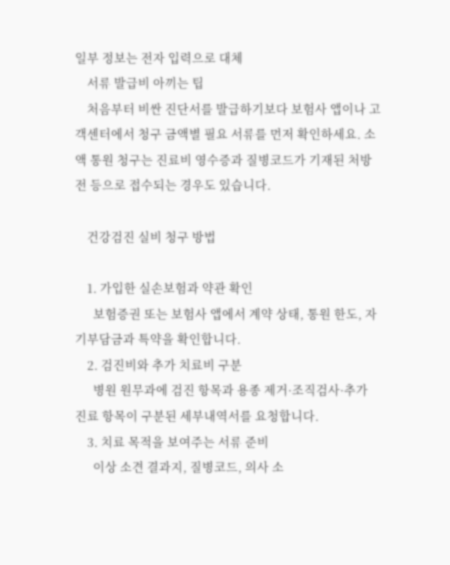일부 정보는 전자 입력으로 대체
    서류 발급비 아끼는 팁
    처음부터 비싼 진단서를 발급하기보다 보험사 앱이나 고객센터에서 청구 금액별 필요 서류를 먼저 확인하세요. 소액 통원 청구는 진료비 영수증과 질병코드가 기재된 처방전 등으로 접수되는 경우도 있습니다.

    건강검진 실비 청구 방법

    1. 가입한 실손보험과 약관 확인
      보험증권 또는 보험사 앱에서 계약 상태, 통원 한도, 자기부담금과 특약을 확인합니다.
    2. 검진비와 추가 치료비 구분
      병원 원무과에 검진 항목과 용종 제거·조직검사·추가 진료 항목이 구분된 세부내역서를 요청합니다.
    3. 치료 목적을 보여주는 서류 준비
      이상 소견 결과지, 질병코드, 의사 소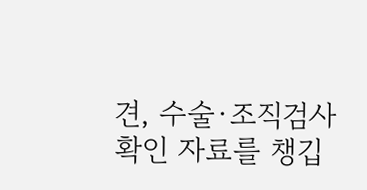견, 수술·조직검사 확인 자료를 챙깁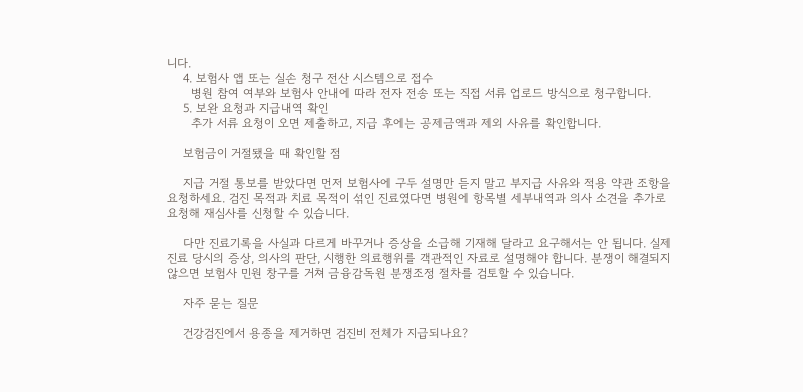니다.
    4. 보험사 앱 또는 실손 청구 전산 시스템으로 접수
      병원 참여 여부와 보험사 안내에 따라 전자 전송 또는 직접 서류 업로드 방식으로 청구합니다.
    5. 보완 요청과 지급내역 확인
      추가 서류 요청이 오면 제출하고, 지급 후에는 공제금액과 제외 사유를 확인합니다.

    보험금이 거절됐을 때 확인할 점

    지급 거절 통보를 받았다면 먼저 보험사에 구두 설명만 듣지 말고 부지급 사유와 적용 약관 조항을 요청하세요. 검진 목적과 치료 목적이 섞인 진료였다면 병원에 항목별 세부내역과 의사 소견을 추가로 요청해 재심사를 신청할 수 있습니다.

    다만 진료기록을 사실과 다르게 바꾸거나 증상을 소급해 기재해 달라고 요구해서는 안 됩니다. 실제 진료 당시의 증상, 의사의 판단, 시행한 의료행위를 객관적인 자료로 설명해야 합니다. 분쟁이 해결되지 않으면 보험사 민원 창구를 거쳐 금융감독원 분쟁조정 절차를 검토할 수 있습니다.

    자주 묻는 질문

    건강검진에서 용종을 제거하면 검진비 전체가 지급되나요?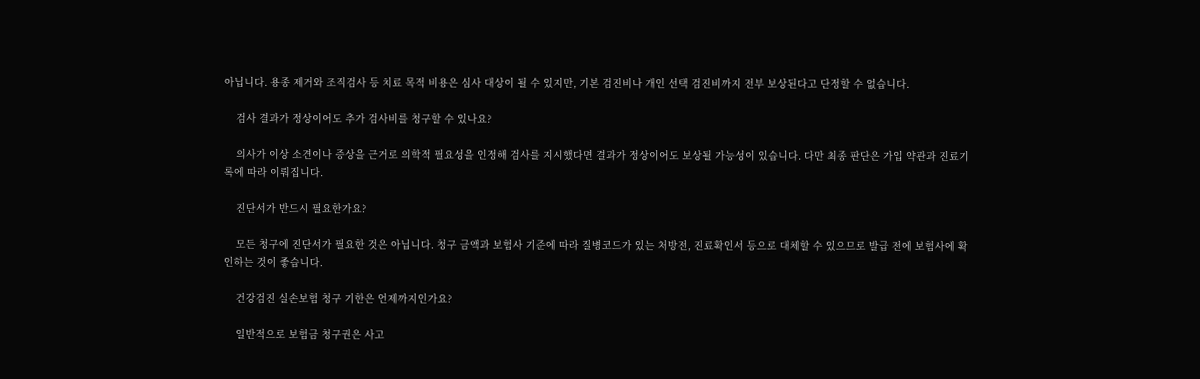아닙니다. 용종 제거와 조직검사 등 치료 목적 비용은 심사 대상이 될 수 있지만, 기본 검진비나 개인 선택 검진비까지 전부 보상된다고 단정할 수 없습니다.

    검사 결과가 정상이어도 추가 검사비를 청구할 수 있나요?

    의사가 이상 소견이나 증상을 근거로 의학적 필요성을 인정해 검사를 지시했다면 결과가 정상이어도 보상될 가능성이 있습니다. 다만 최종 판단은 가입 약관과 진료기록에 따라 이뤄집니다.

    진단서가 반드시 필요한가요?

    모든 청구에 진단서가 필요한 것은 아닙니다. 청구 금액과 보험사 기준에 따라 질병코드가 있는 처방전, 진료확인서 등으로 대체할 수 있으므로 발급 전에 보험사에 확인하는 것이 좋습니다.

    건강검진 실손보험 청구 기한은 언제까지인가요?

    일반적으로 보험금 청구권은 사고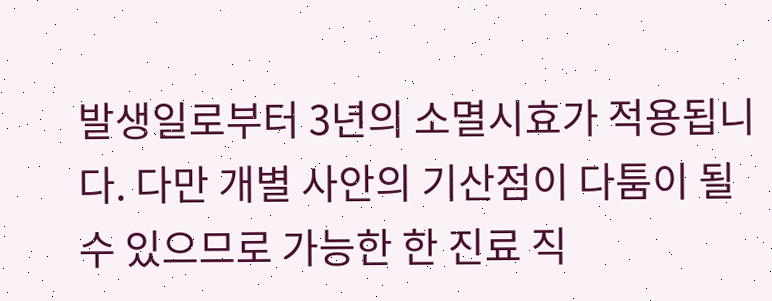발생일로부터 3년의 소멸시효가 적용됩니다. 다만 개별 사안의 기산점이 다툼이 될 수 있으므로 가능한 한 진료 직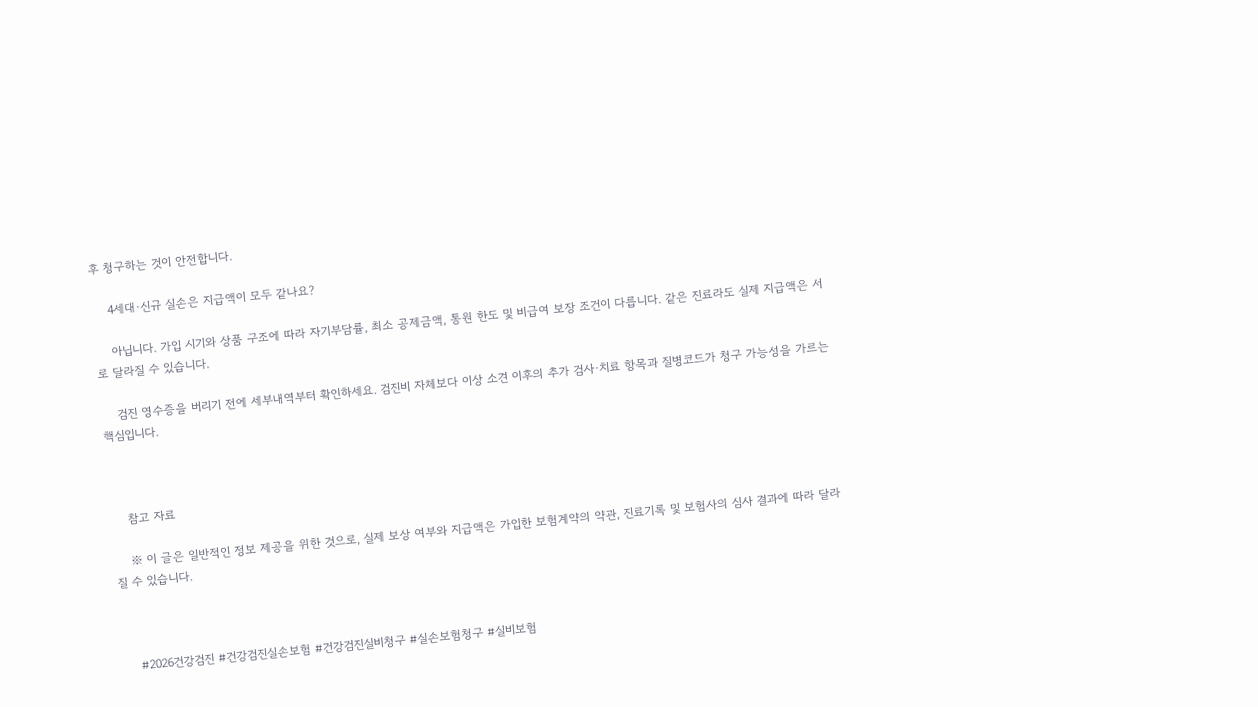후 청구하는 것이 안전합니다.

    4세대·신규 실손은 지급액이 모두 같나요?

    아닙니다. 가입 시기와 상품 구조에 따라 자기부담률, 최소 공제금액, 통원 한도 및 비급여 보장 조건이 다릅니다. 같은 진료라도 실제 지급액은 서로 달라질 수 있습니다.

    검진 영수증을 버리기 전에 세부내역부터 확인하세요. 검진비 자체보다 이상 소견 이후의 추가 검사·치료 항목과 질병코드가 청구 가능성을 가르는 핵심입니다.



    참고 자료

    ※ 이 글은 일반적인 정보 제공을 위한 것으로, 실제 보상 여부와 지급액은 가입한 보험계약의 약관, 진료기록 및 보험사의 심사 결과에 따라 달라질 수 있습니다.



    #2026건강검진 #건강검진실손보험 #건강검진실비청구 #실손보험청구 #실비보험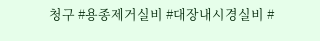청구 #용종제거실비 #대장내시경실비 #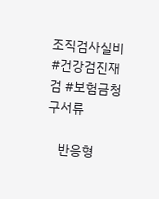조직검사실비 #건강검진재검 #보험금청구서류

    반응형